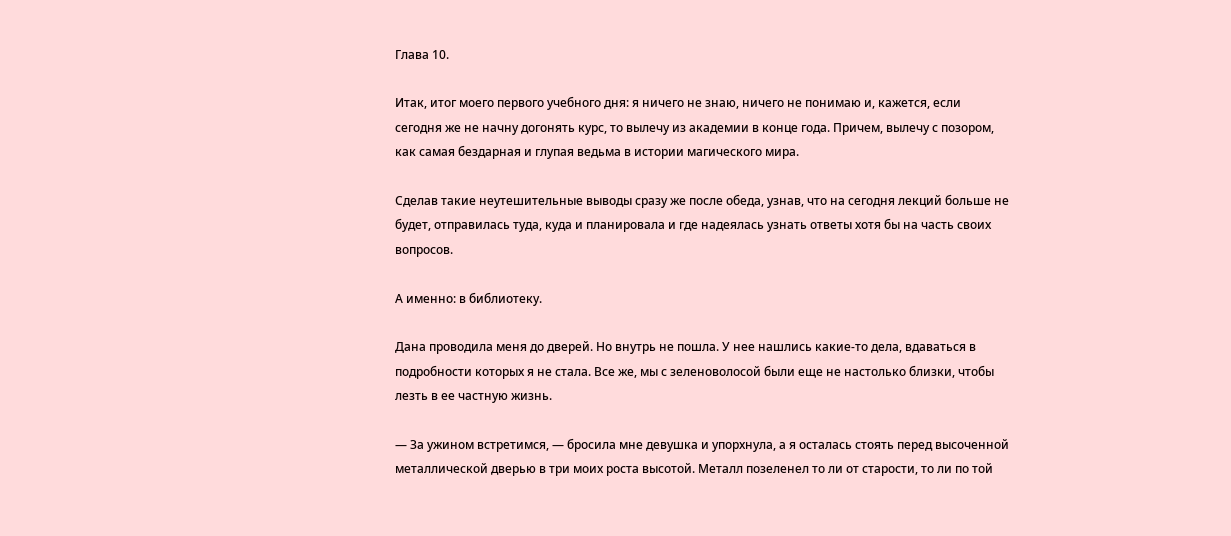Глава 10.

Итак, итог моего первого учебного дня: я ничего не знаю, ничего не понимаю и, кажется, если сегодня же не начну догонять курс, то вылечу из академии в конце года. Причем, вылечу с позором, как самая бездарная и глупая ведьма в истории магического мира.

Сделав такие неутешительные выводы сразу же после обеда, узнав, что на сегодня лекций больше не будет, отправилась туда, куда и планировала и где надеялась узнать ответы хотя бы на часть своих вопросов.

А именно: в библиотеку.

Дана проводила меня до дверей. Но внутрь не пошла. У нее нашлись какие-то дела, вдаваться в подробности которых я не стала. Все же, мы с зеленоволосой были еще не настолько близки, чтобы лезть в ее частную жизнь.

— За ужином встретимся, — бросила мне девушка и упорхнула, а я осталась стоять перед высоченной металлической дверью в три моих роста высотой. Металл позеленел то ли от старости, то ли по той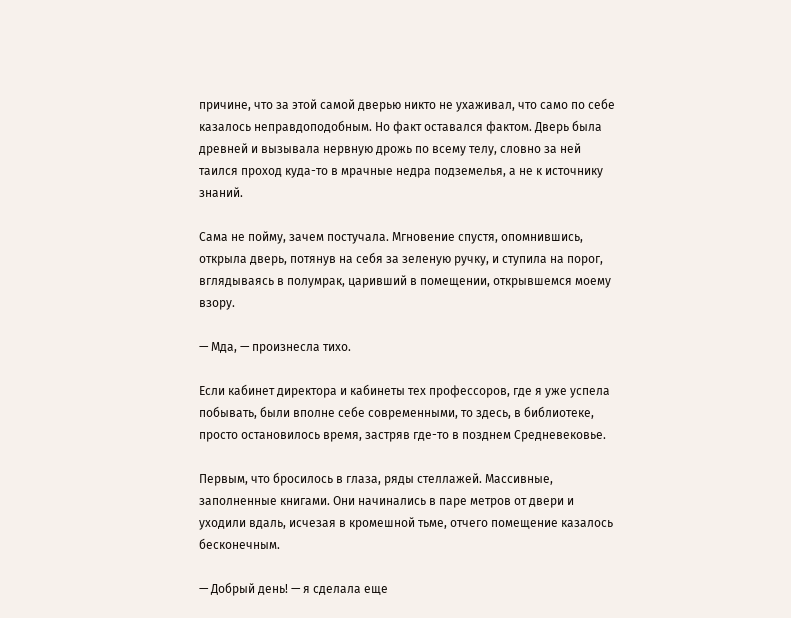причине, что за этой самой дверью никто не ухаживал, что само по себе казалось неправдоподобным. Но факт оставался фактом. Дверь была древней и вызывала нервную дрожь по всему телу, словно за ней таился проход куда-то в мрачные недра подземелья, а не к источнику знаний.

Сама не пойму, зачем постучала. Мгновение спустя, опомнившись, открыла дверь, потянув на себя за зеленую ручку, и ступила на порог, вглядываясь в полумрак, царивший в помещении, открывшемся моему взору.

— Мда, — произнесла тихо.

Если кабинет директора и кабинеты тех профессоров, где я уже успела побывать, были вполне себе современными, то здесь, в библиотеке, просто остановилось время, застряв где-то в позднем Средневековье.

Первым, что бросилось в глаза, ряды стеллажей. Массивные, заполненные книгами. Они начинались в паре метров от двери и уходили вдаль, исчезая в кромешной тьме, отчего помещение казалось бесконечным.

— Добрый день! — я сделала еще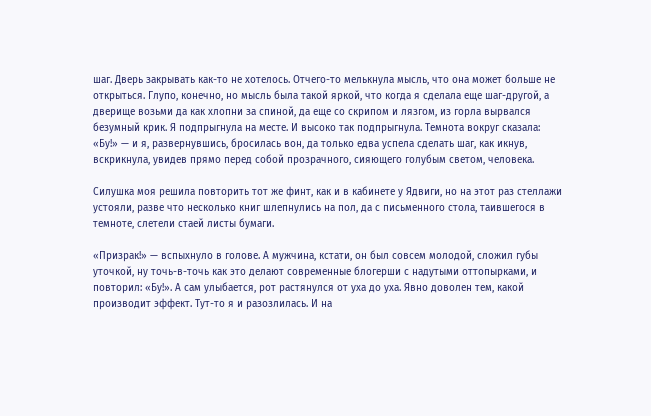шаг. Дверь закрывать как-то не хотелось. Отчего-то мелькнула мысль, что она может больше не открыться. Глупо, конечно, но мысль была такой яркой, что когда я сделала еще шаг-другой, а дверище возьми да как хлопни за спиной, да еще со скрипом и лязгом, из горла вырвался безумный крик. Я подпрыгнула на месте. И высоко так подпрыгнула. Темнота вокруг сказала: «Бу!» — и я, развернувшись, бросилась вон, да только едва успела сделать шаг, как икнув, вскрикнула, увидев прямо перед собой прозрачного, сияющего голубым светом, человека.

Силушка моя решила повторить тот же финт, как и в кабинете у Ядвиги, но на этот раз стеллажи устояли, разве что несколько книг шлепнулись на пол, да с письменного стола, таившегося в темноте, слетели стаей листы бумаги.

«Призрак!» — вспыхнуло в голове. А мужчина, кстати, он был совсем молодой, сложил губы уточкой, ну точь-в-точь как это делают современные блогерши с надутыми оттопырками, и повторил: «Бу!». А сам улыбается, рот растянулся от уха до уха. Явно доволен тем, какой производит эффект. Тут-то я и разозлилась. И на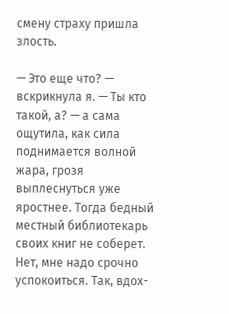смену страху пришла злость.

— Это еще что? — вскрикнула я. — Ты кто такой, а? — а сама ощутила, как сила поднимается волной жара, грозя выплеснуться уже яростнее. Тогда бедный местный библиотекарь своих книг не соберет. Нет, мне надо срочно успокоиться. Так, вдох-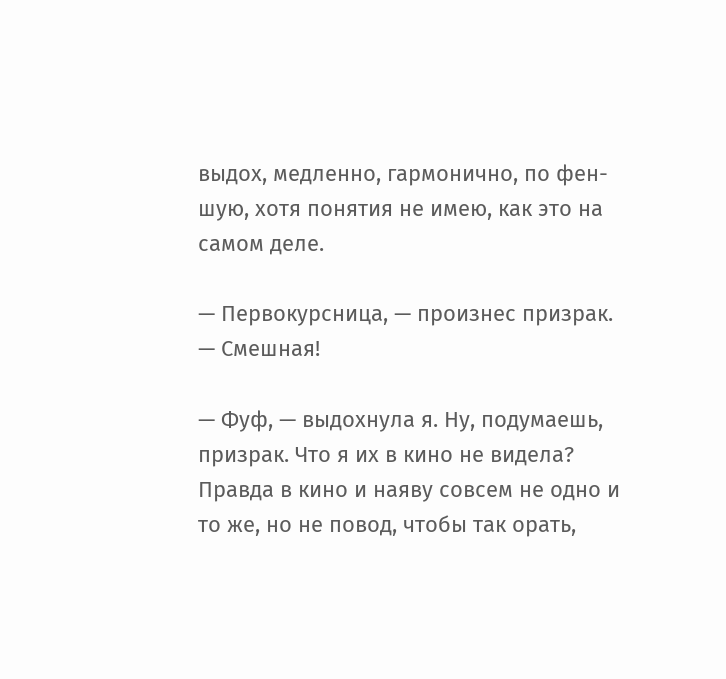выдох, медленно, гармонично, по фен-шую, хотя понятия не имею, как это на самом деле.

— Первокурсница, — произнес призрак. — Смешная!

— Фуф, — выдохнула я. Ну, подумаешь, призрак. Что я их в кино не видела? Правда в кино и наяву совсем не одно и то же, но не повод, чтобы так орать,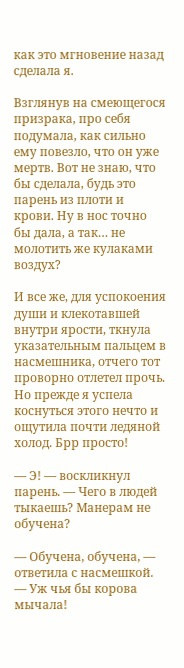как это мгновение назад сделала я.

Взглянув на смеющегося призрака, про себя подумала, как сильно ему повезло, что он уже мертв. Вот не знаю, что бы сделала, будь это парень из плоти и крови. Ну в нос точно бы дала, а так… не молотить же кулаками воздух?

И все же, для успокоения души и клекотавшей внутри ярости, ткнула указательным пальцем в насмешника, отчего тот проворно отлетел прочь. Но прежде я успела коснуться этого нечто и ощутила почти ледяной холод. Брр просто!

— Э! — воскликнул парень. — Чего в людей тыкаешь? Манерам не обучена?

— Обучена, обучена, — ответила с насмешкой. — Уж чья бы корова мычала!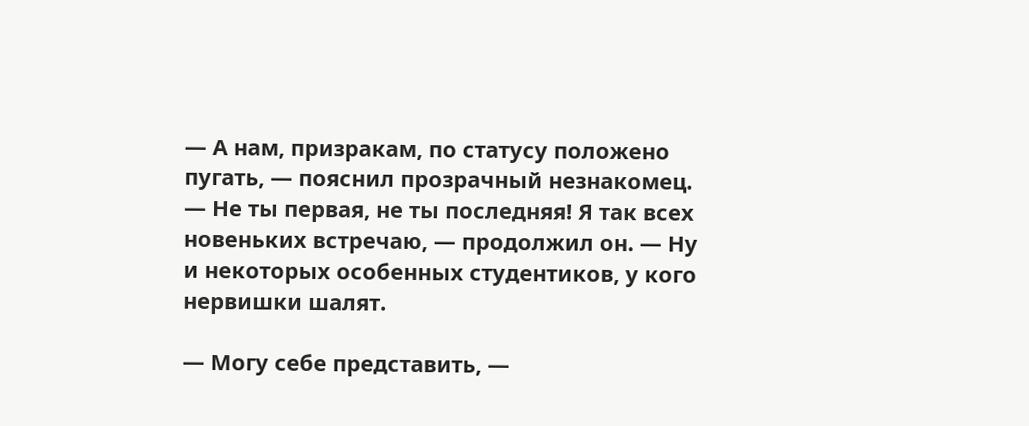— А нам, призракам, по статусу положено пугать, — пояснил прозрачный незнакомец. — Не ты первая, не ты последняя! Я так всех новеньких встречаю, — продолжил он. — Ну и некоторых особенных студентиков, у кого нервишки шалят.

— Могу себе представить, —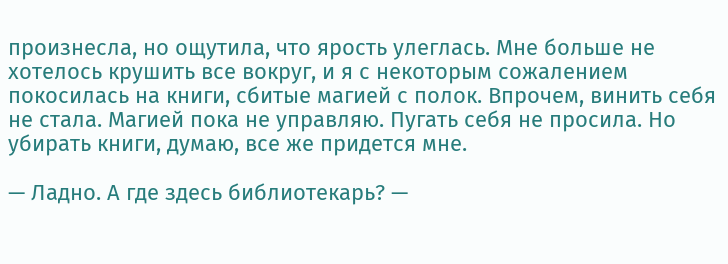произнесла, но ощутила, что ярость улеглась. Мне больше не хотелось крушить все вокруг, и я с некоторым сожалением покосилась на книги, сбитые магией с полок. Впрочем, винить себя не стала. Магией пока не управляю. Пугать себя не просила. Но убирать книги, думаю, все же придется мне.

— Ладно. А где здесь библиотекарь? —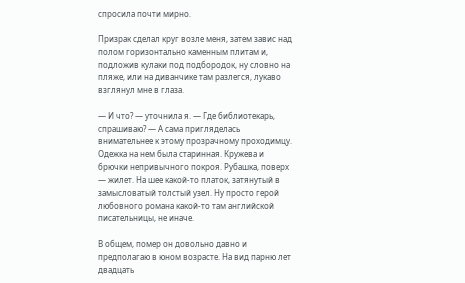спросила почти мирно.

Призрак сделал круг возле меня, затем завис над полом горизонтально каменным плитам и, подложив кулаки под подбородок, ну словно на пляже, или на диванчике там разлегся, лукаво взглянул мне в глаза.

— И что? — уточнила я. — Где библиотекарь, спрашиваю? — А сама пригляделась внимательнее к этому прозрачному проходимцу. Одежка на нем была старинная. Кружева и брючки непривычного покроя. Рубашка, поверх — жилет. На шее какой-то платок, затянутый в замысловатый толстый узел. Ну просто герой любовного романа какой-то там английской писательницы, не иначе.

В общем, помер он довольно давно и предполагаю в юном возрасте. На вид парню лет двадцать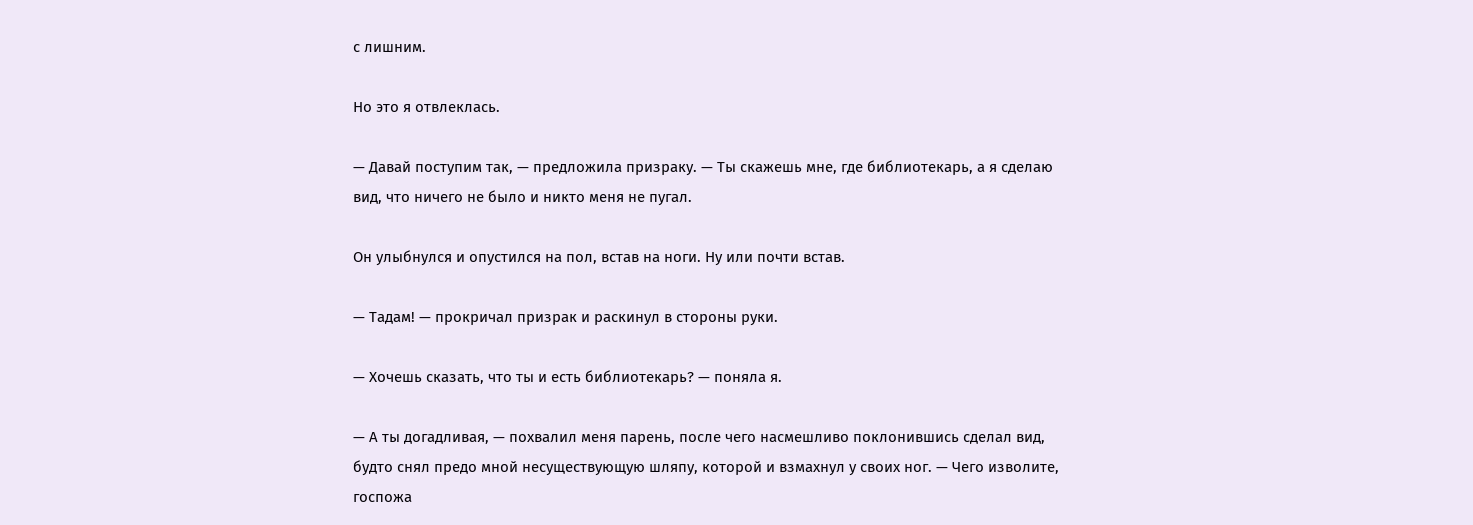с лишним.

Но это я отвлеклась.

— Давай поступим так, — предложила призраку. — Ты скажешь мне, где библиотекарь, а я сделаю вид, что ничего не было и никто меня не пугал.

Он улыбнулся и опустился на пол, встав на ноги. Ну или почти встав.

— Тадам! — прокричал призрак и раскинул в стороны руки.

— Хочешь сказать, что ты и есть библиотекарь? — поняла я.

— А ты догадливая, — похвалил меня парень, после чего насмешливо поклонившись сделал вид, будто снял предо мной несуществующую шляпу, которой и взмахнул у своих ног. — Чего изволите, госпожа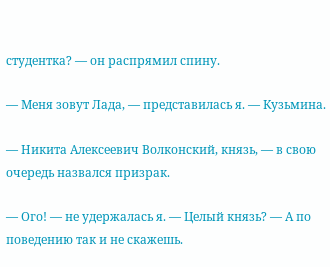студентка? — он распрямил спину.

— Меня зовут Лада, — представилась я. — Кузьмина.

— Никита Алексеевич Волконский, князь, — в свою очередь назвался призрак.

— Ого! — не удержалась я. — Целый князь? — А по поведению так и не скажешь.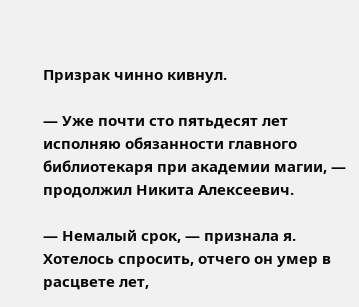Призрак чинно кивнул.

— Уже почти сто пятьдесят лет исполняю обязанности главного библиотекаря при академии магии, — продолжил Никита Алексеевич.

— Немалый срок, — признала я. Хотелось спросить, отчего он умер в расцвете лет,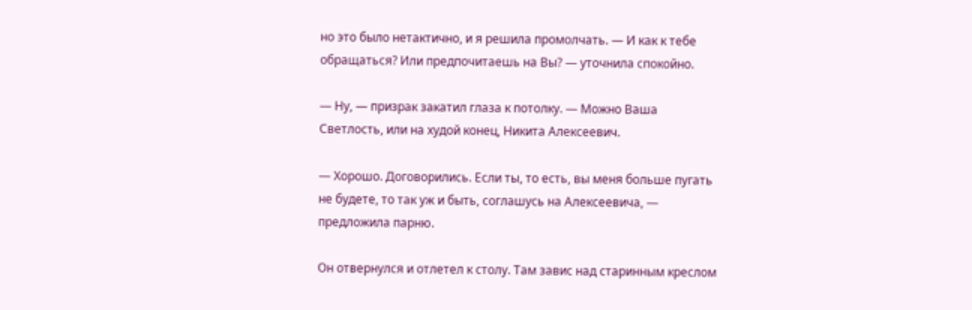но это было нетактично, и я решила промолчать. — И как к тебе обращаться? Или предпочитаешь на Вы? — уточнила спокойно.

— Ну, — призрак закатил глаза к потолку. — Можно Ваша Светлость, или на худой конец, Никита Алексеевич.

— Хорошо. Договорились. Если ты, то есть, вы меня больше пугать не будете, то так уж и быть, соглашусь на Алексеевича, — предложила парню.

Он отвернулся и отлетел к столу. Там завис над старинным креслом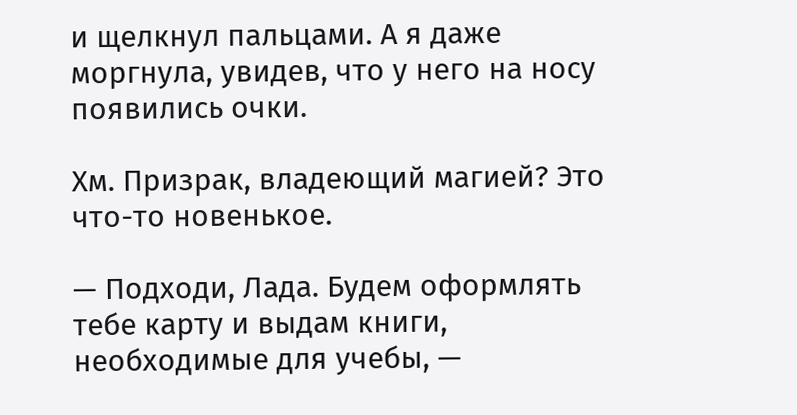и щелкнул пальцами. А я даже моргнула, увидев, что у него на носу появились очки.

Хм. Призрак, владеющий магией? Это что-то новенькое.

— Подходи, Лада. Будем оформлять тебе карту и выдам книги, необходимые для учебы, —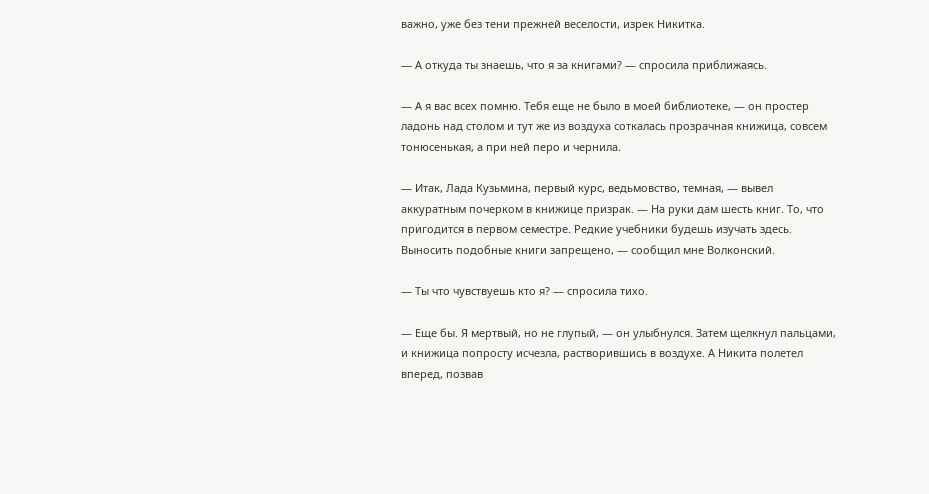важно, уже без тени прежней веселости, изрек Никитка.

— А откуда ты знаешь, что я за книгами? — спросила приближаясь.

— А я вас всех помню. Тебя еще не было в моей библиотеке, — он простер ладонь над столом и тут же из воздуха соткалась прозрачная книжица, совсем тонюсенькая, а при ней перо и чернила.

— Итак, Лада Кузьмина, первый курс, ведьмовство, темная, — вывел аккуратным почерком в книжице призрак. — На руки дам шесть книг. То, что пригодится в первом семестре. Редкие учебники будешь изучать здесь. Выносить подобные книги запрещено, — сообщил мне Волконский.

— Ты что чувствуешь кто я? — спросила тихо.

— Еще бы. Я мертвый, но не глупый, — он улыбнулся. Затем щелкнул пальцами, и книжица попросту исчезла, растворившись в воздухе. А Никита полетел вперед, позвав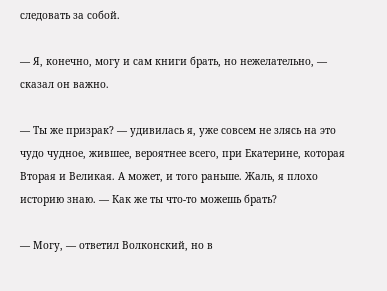следовать за собой.

— Я, конечно, могу и сам книги брать, но нежелательно, — сказал он важно.

— Ты же призрак? — удивилась я, уже совсем не злясь на это чудо чудное, жившее, вероятнее всего, при Екатерине, которая Вторая и Великая. А может, и того раньше. Жаль, я плохо историю знаю. — Как же ты что-то можешь брать?

— Могу, — ответил Волконский, но в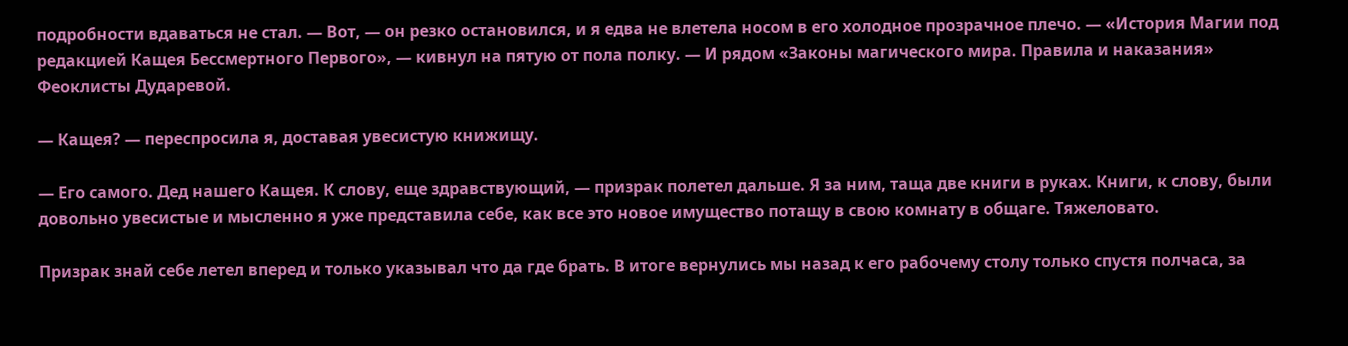подробности вдаваться не стал. — Вот, — он резко остановился, и я едва не влетела носом в его холодное прозрачное плечо. — «История Магии под редакцией Кащея Бессмертного Первого», — кивнул на пятую от пола полку. — И рядом «Законы магического мира. Правила и наказания» Феоклисты Дударевой.

— Кащея? — переспросила я, доставая увесистую книжищу.

— Его самого. Дед нашего Кащея. К слову, еще здравствующий, — призрак полетел дальше. Я за ним, таща две книги в руках. Книги, к слову, были довольно увесистые и мысленно я уже представила себе, как все это новое имущество потащу в свою комнату в общаге. Тяжеловато.

Призрак знай себе летел вперед и только указывал что да где брать. В итоге вернулись мы назад к его рабочему столу только спустя полчаса, за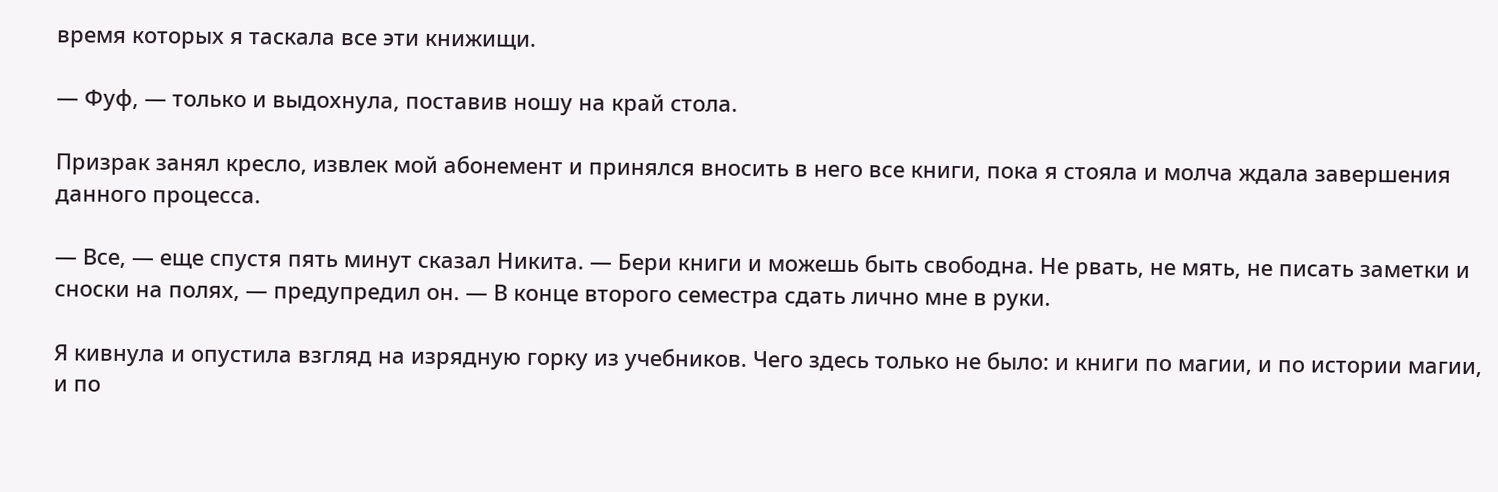время которых я таскала все эти книжищи.

— Фуф, — только и выдохнула, поставив ношу на край стола.

Призрак занял кресло, извлек мой абонемент и принялся вносить в него все книги, пока я стояла и молча ждала завершения данного процесса.

— Все, — еще спустя пять минут сказал Никита. — Бери книги и можешь быть свободна. Не рвать, не мять, не писать заметки и сноски на полях, — предупредил он. — В конце второго семестра сдать лично мне в руки.

Я кивнула и опустила взгляд на изрядную горку из учебников. Чего здесь только не было: и книги по магии, и по истории магии, и по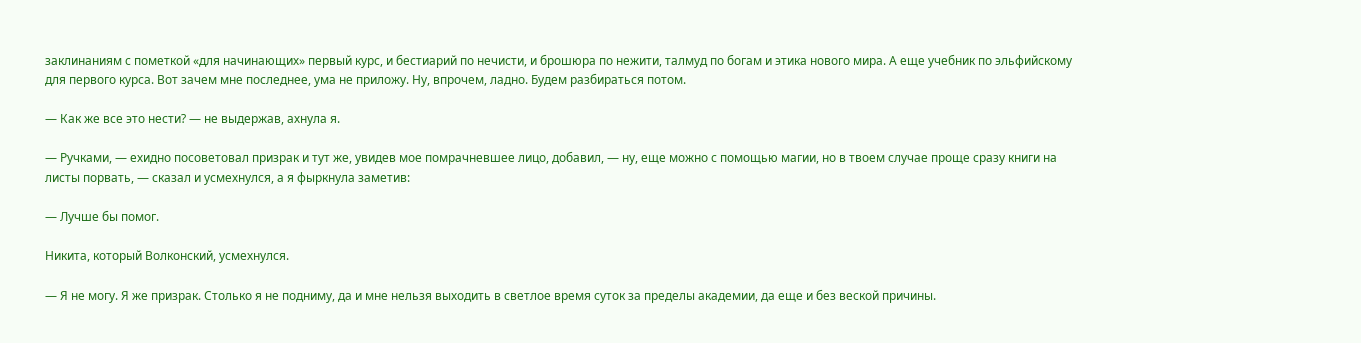заклинаниям с пометкой «для начинающих» первый курс, и бестиарий по нечисти, и брошюра по нежити, талмуд по богам и этика нового мира. А еще учебник по эльфийскому для первого курса. Вот зачем мне последнее, ума не приложу. Ну, впрочем, ладно. Будем разбираться потом.

— Как же все это нести? — не выдержав, ахнула я.

— Ручками, — ехидно посоветовал призрак и тут же, увидев мое помрачневшее лицо, добавил, — ну, еще можно с помощью магии, но в твоем случае проще сразу книги на листы порвать, — сказал и усмехнулся, а я фыркнула заметив:

— Лучше бы помог.

Никита, который Волконский, усмехнулся.

— Я не могу. Я же призрак. Столько я не подниму, да и мне нельзя выходить в светлое время суток за пределы академии, да еще и без веской причины.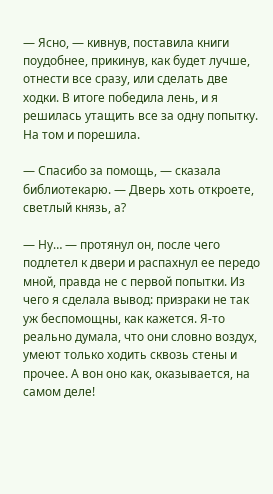— Ясно, — кивнув, поставила книги поудобнее, прикинув, как будет лучше, отнести все сразу, или сделать две ходки. В итоге победила лень, и я решилась утащить все за одну попытку. На том и порешила.

— Спасибо за помощь, — сказала библиотекарю. — Дверь хоть откроете, светлый князь, а?

— Ну… — протянул он, после чего подлетел к двери и распахнул ее передо мной, правда не с первой попытки. Из чего я сделала вывод: призраки не так уж беспомощны, как кажется. Я-то реально думала, что они словно воздух, умеют только ходить сквозь стены и прочее. А вон оно как, оказывается, на самом деле!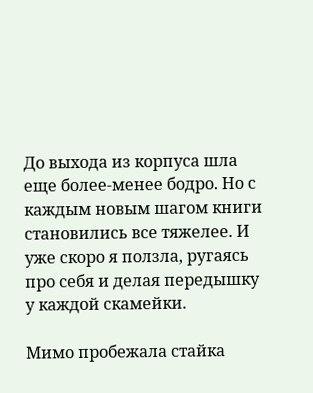До выхода из корпуса шла еще более-менее бодро. Но с каждым новым шагом книги становились все тяжелее. И уже скоро я ползла, ругаясь про себя и делая передышку у каждой скамейки.

Мимо пробежала стайка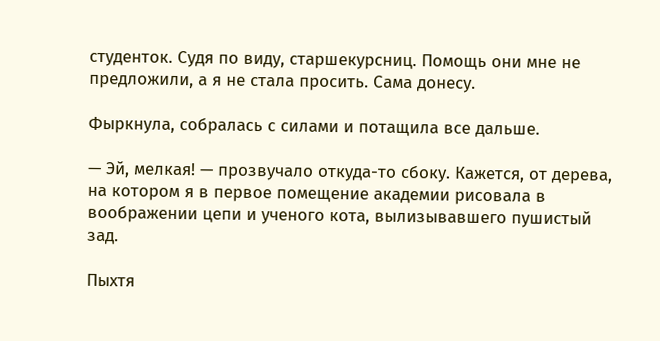студенток. Судя по виду, старшекурсниц. Помощь они мне не предложили, а я не стала просить. Сама донесу.

Фыркнула, собралась с силами и потащила все дальше.

— Эй, мелкая! — прозвучало откуда-то сбоку. Кажется, от дерева, на котором я в первое помещение академии рисовала в воображении цепи и ученого кота, вылизывавшего пушистый зад.

Пыхтя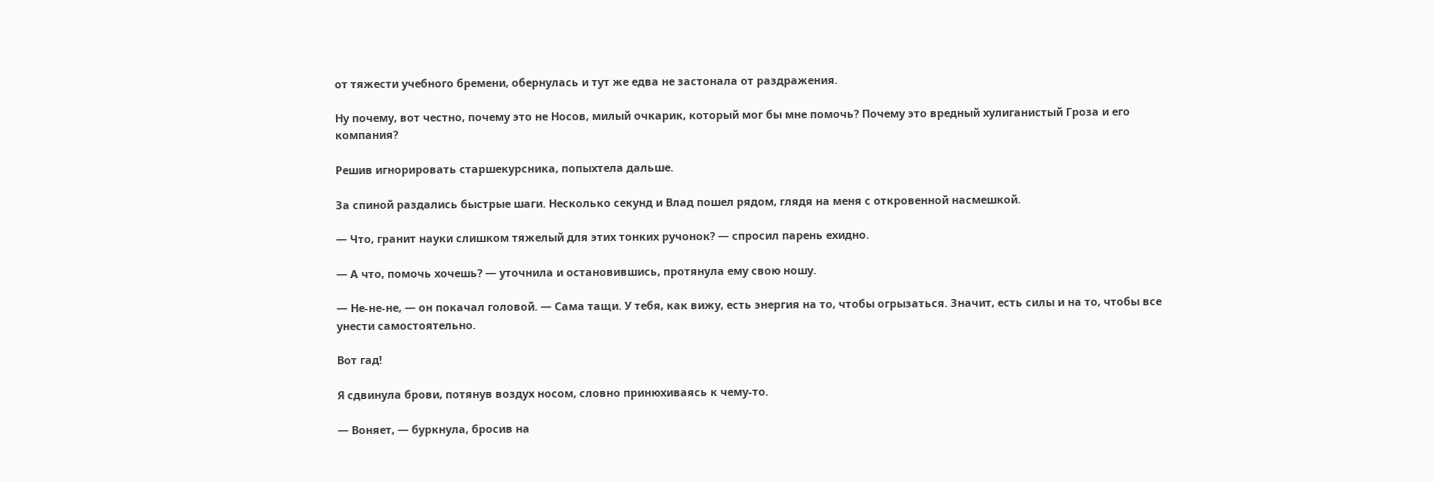от тяжести учебного бремени, обернулась и тут же едва не застонала от раздражения.

Ну почему, вот честно, почему это не Носов, милый очкарик, который мог бы мне помочь? Почему это вредный хулиганистый Гроза и его компания?

Решив игнорировать старшекурсника, попыхтела дальше.

За спиной раздались быстрые шаги. Несколько секунд и Влад пошел рядом, глядя на меня с откровенной насмешкой.

— Что, гранит науки слишком тяжелый для этих тонких ручонок? — спросил парень ехидно.

— А что, помочь хочешь? — уточнила и остановившись, протянула ему свою ношу.

— Не-не-не, — он покачал головой. — Сама тащи. У тебя, как вижу, есть энергия на то, чтобы огрызаться. Значит, есть силы и на то, чтобы все унести самостоятельно.

Вот гад!

Я сдвинула брови, потянув воздух носом, словно принюхиваясь к чему-то.

— Воняет, — буркнула, бросив на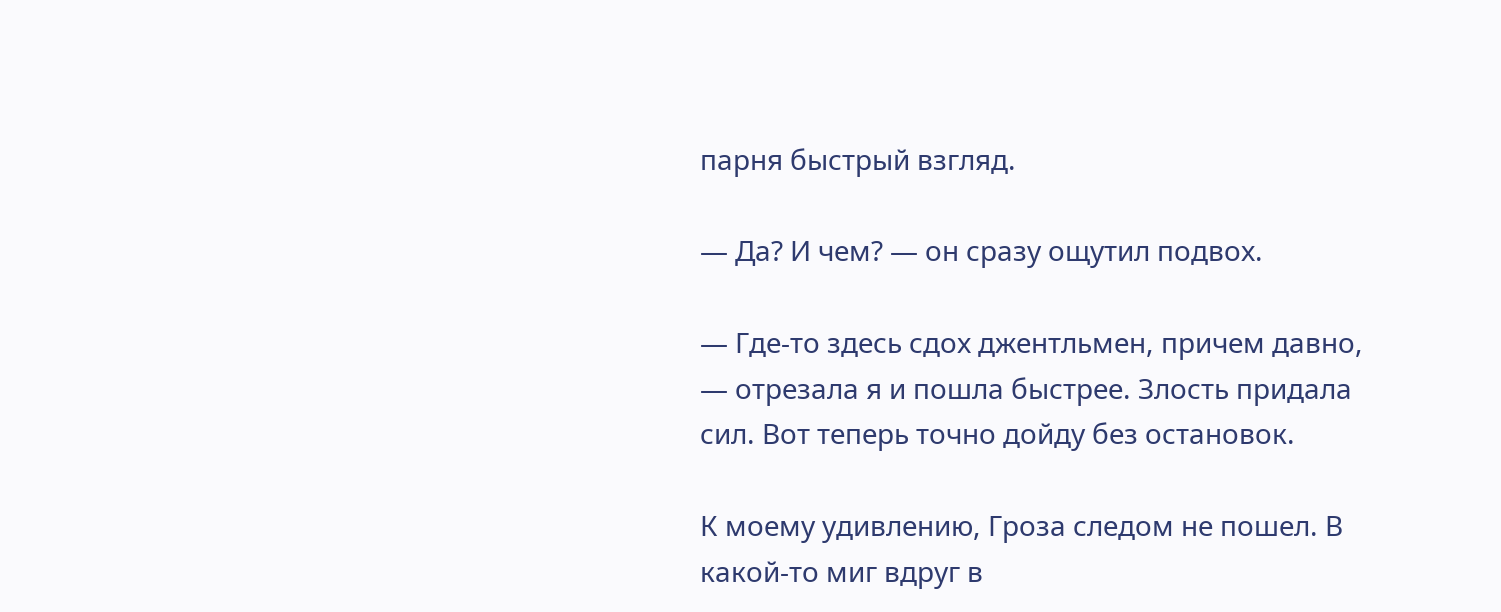парня быстрый взгляд.

— Да? И чем? — он сразу ощутил подвох.

— Где-то здесь сдох джентльмен, причем давно, — отрезала я и пошла быстрее. Злость придала сил. Вот теперь точно дойду без остановок.

К моему удивлению, Гроза следом не пошел. В какой-то миг вдруг в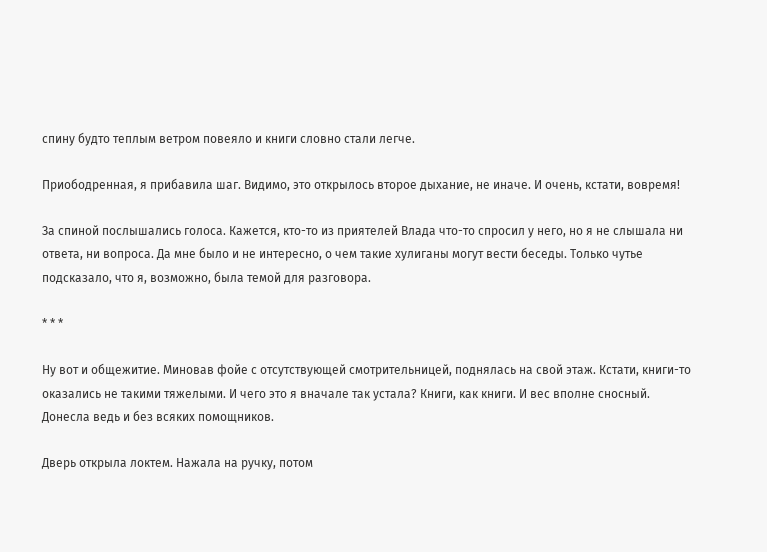спину будто теплым ветром повеяло и книги словно стали легче.

Приободренная, я прибавила шаг. Видимо, это открылось второе дыхание, не иначе. И очень, кстати, вовремя!

За спиной послышались голоса. Кажется, кто-то из приятелей Влада что-то спросил у него, но я не слышала ни ответа, ни вопроса. Да мне было и не интересно, о чем такие хулиганы могут вести беседы. Только чутье подсказало, что я, возможно, была темой для разговора.

* * *

Ну вот и общежитие. Миновав фойе с отсутствующей смотрительницей, поднялась на свой этаж. Кстати, книги-то оказались не такими тяжелыми. И чего это я вначале так устала? Книги, как книги. И вес вполне сносный. Донесла ведь и без всяких помощников.

Дверь открыла локтем. Нажала на ручку, потом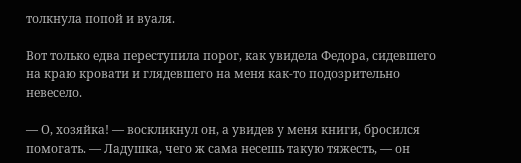толкнула попой и вуаля.

Вот только едва переступила порог, как увидела Федора, сидевшего на краю кровати и глядевшего на меня как-то подозрительно невесело.

— О, хозяйка! — воскликнул он, а увидев у меня книги, бросился помогать. — Ладушка, чего ж сама несешь такую тяжесть, — он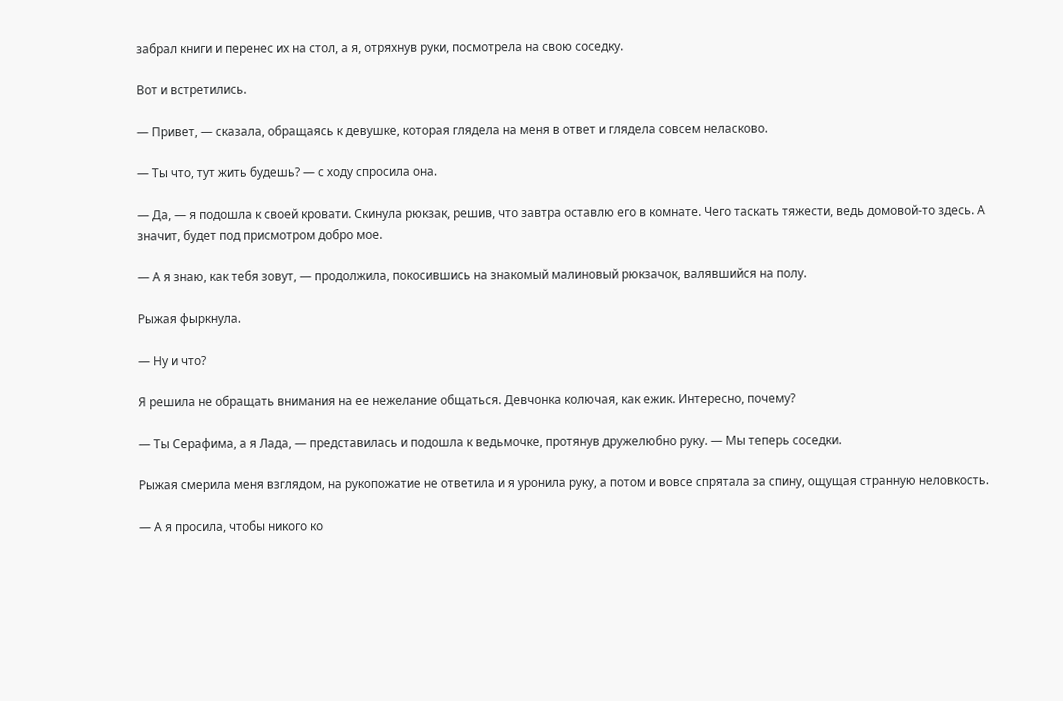забрал книги и перенес их на стол, а я, отряхнув руки, посмотрела на свою соседку.

Вот и встретились.

— Привет, — сказала, обращаясь к девушке, которая глядела на меня в ответ и глядела совсем неласково.

— Ты что, тут жить будешь? — с ходу спросила она.

— Да, — я подошла к своей кровати. Скинула рюкзак, решив, что завтра оставлю его в комнате. Чего таскать тяжести, ведь домовой-то здесь. А значит, будет под присмотром добро мое.

— А я знаю, как тебя зовут, — продолжила, покосившись на знакомый малиновый рюкзачок, валявшийся на полу.

Рыжая фыркнула.

— Ну и что?

Я решила не обращать внимания на ее нежелание общаться. Девчонка колючая, как ежик. Интересно, почему?

— Ты Серафима, а я Лада, — представилась и подошла к ведьмочке, протянув дружелюбно руку. — Мы теперь соседки.

Рыжая смерила меня взглядом, на рукопожатие не ответила и я уронила руку, а потом и вовсе спрятала за спину, ощущая странную неловкость.

— А я просила, чтобы никого ко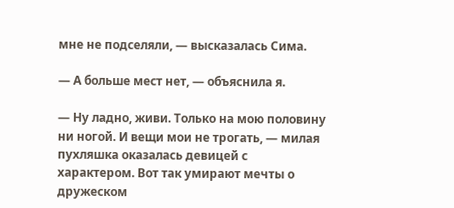мне не подселяли, — высказалась Сима.

— А больше мест нет, — объяснила я.

— Ну ладно, живи. Только на мою половину ни ногой. И вещи мои не трогать, — милая пухляшка оказалась девицей с характером. Вот так умирают мечты о дружеском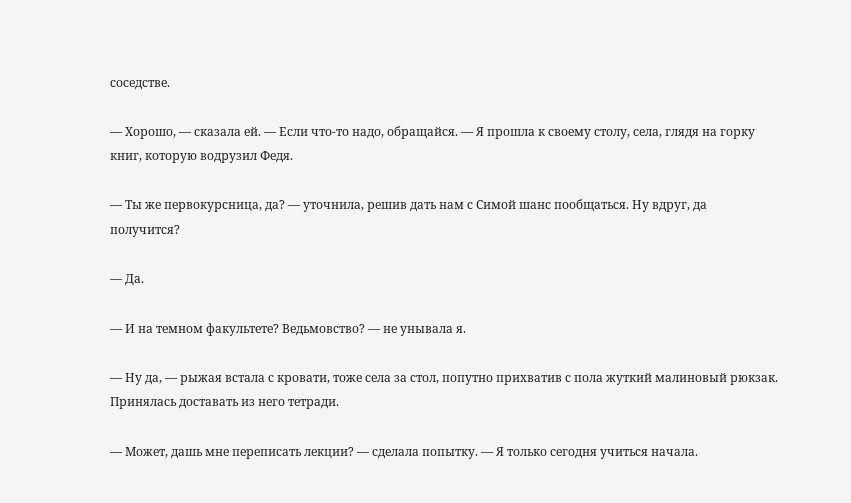соседстве.

— Хорошо, — сказала ей. — Если что-то надо, обращайся. — Я прошла к своему столу, села, глядя на горку книг, которую водрузил Федя.

— Ты же первокурсница, да? — уточнила, решив дать нам с Симой шанс пообщаться. Ну вдруг, да получится?

— Да.

— И на темном факультете? Ведьмовство? — не унывала я.

— Ну да, — рыжая встала с кровати, тоже села за стол, попутно прихватив с пола жуткий малиновый рюкзак. Принялась доставать из него тетради.

— Может, дашь мне переписать лекции? — сделала попытку. — Я только сегодня учиться начала.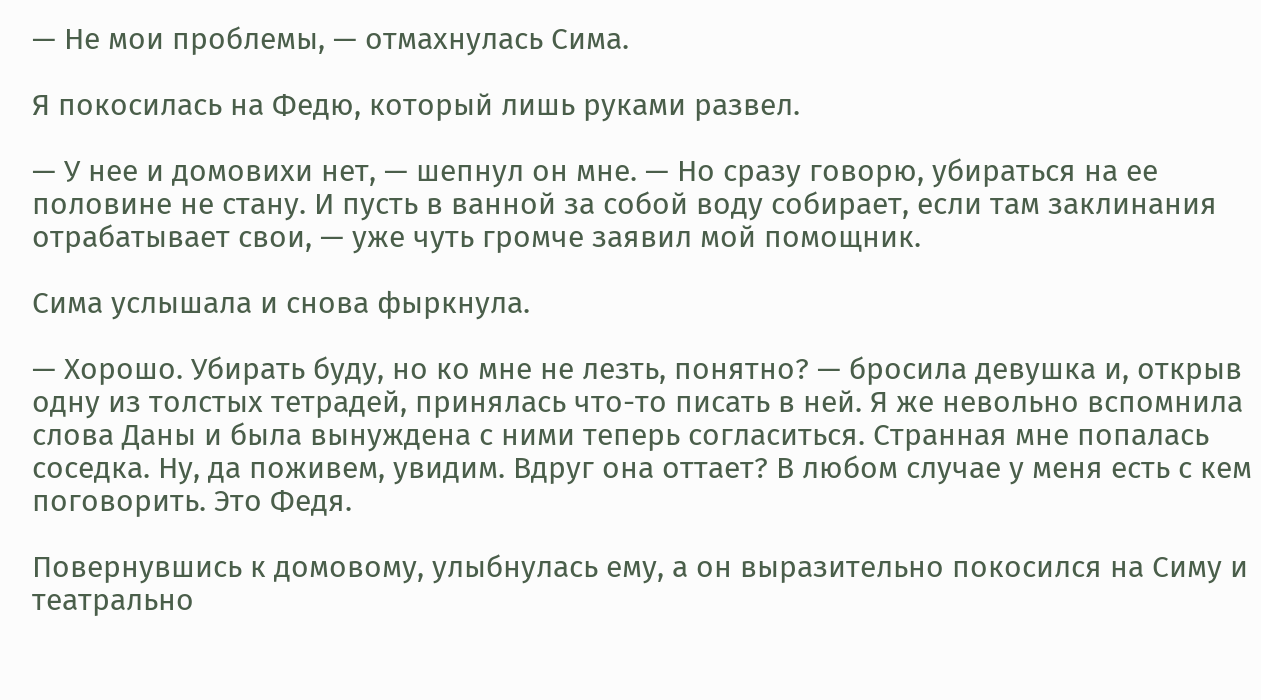— Не мои проблемы, — отмахнулась Сима.

Я покосилась на Федю, который лишь руками развел.

— У нее и домовихи нет, — шепнул он мне. — Но сразу говорю, убираться на ее половине не стану. И пусть в ванной за собой воду собирает, если там заклинания отрабатывает свои, — уже чуть громче заявил мой помощник.

Сима услышала и снова фыркнула.

— Хорошо. Убирать буду, но ко мне не лезть, понятно? — бросила девушка и, открыв одну из толстых тетрадей, принялась что-то писать в ней. Я же невольно вспомнила слова Даны и была вынуждена с ними теперь согласиться. Странная мне попалась соседка. Ну, да поживем, увидим. Вдруг она оттает? В любом случае у меня есть с кем поговорить. Это Федя.

Повернувшись к домовому, улыбнулась ему, а он выразительно покосился на Симу и театрально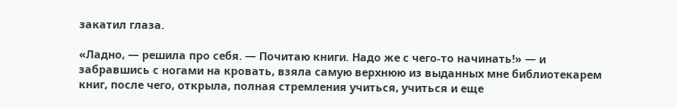закатил глаза.

«Ладно, — решила про себя. — Почитаю книги. Надо же с чего-то начинать!» — и забравшись с ногами на кровать, взяла самую верхнюю из выданных мне библиотекарем книг, после чего, открыла, полная стремления учиться, учиться и еще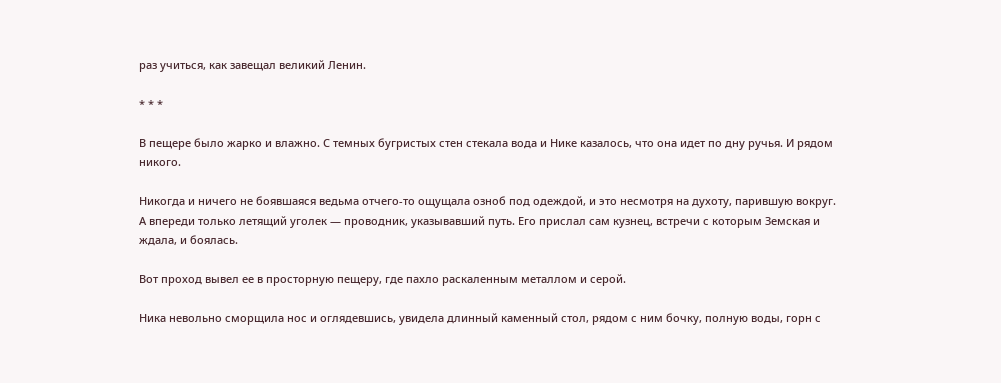раз учиться, как завещал великий Ленин.

* * *

В пещере было жарко и влажно. С темных бугристых стен стекала вода и Нике казалось, что она идет по дну ручья. И рядом никого.

Никогда и ничего не боявшаяся ведьма отчего-то ощущала озноб под одеждой, и это несмотря на духоту, парившую вокруг. А впереди только летящий уголек — проводник, указывавший путь. Его прислал сам кузнец, встречи с которым Земская и ждала, и боялась.

Вот проход вывел ее в просторную пещеру, где пахло раскаленным металлом и серой.

Ника невольно сморщила нос и оглядевшись, увидела длинный каменный стол, рядом с ним бочку, полную воды, горн с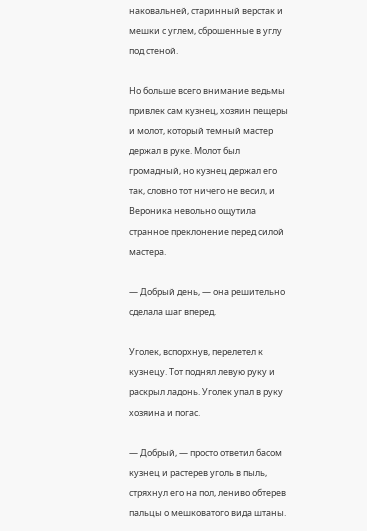наковальней, старинный верстак и мешки с углем, сброшенные в углу под стеной.

Но больше всего внимание ведьмы привлек сам кузнец, хозяин пещеры и молот, который темный мастер держал в руке. Молот был громадный, но кузнец держал его так, словно тот ничего не весил, и Вероника невольно ощутила странное преклонение перед силой мастера.

— Добрый день, — она решительно сделала шаг вперед.

Уголек, вспорхнув, перелетел к кузнецу. Тот поднял левую руку и раскрыл ладонь. Уголек упал в руку хозяина и погас.

— Добрый, — просто ответил басом кузнец и растерев уголь в пыль, стряхнул его на пол, лениво обтерев пальцы о мешковатого вида штаны.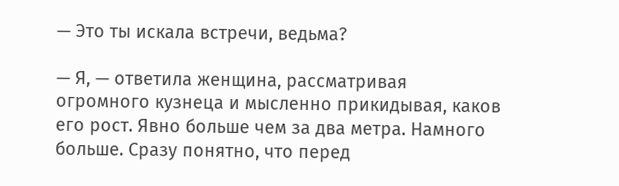— Это ты искала встречи, ведьма?

— Я, — ответила женщина, рассматривая огромного кузнеца и мысленно прикидывая, каков его рост. Явно больше чем за два метра. Намного больше. Сразу понятно, что перед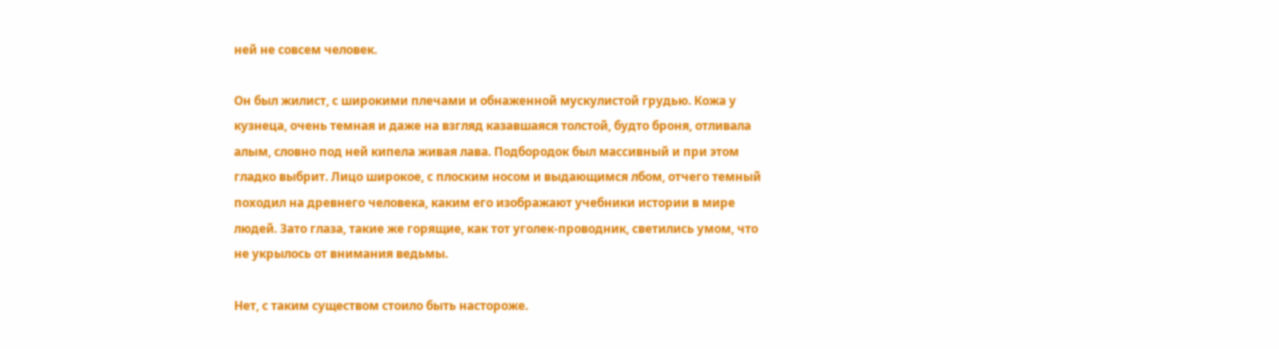ней не совсем человек.

Он был жилист, с широкими плечами и обнаженной мускулистой грудью. Кожа у кузнеца, очень темная и даже на взгляд казавшаяся толстой, будто броня, отливала алым, словно под ней кипела живая лава. Подбородок был массивный и при этом гладко выбрит. Лицо широкое, с плоским носом и выдающимся лбом, отчего темный походил на древнего человека, каким его изображают учебники истории в мире людей. Зато глаза, такие же горящие, как тот уголек-проводник, светились умом, что не укрылось от внимания ведьмы.

Нет, с таким существом стоило быть настороже.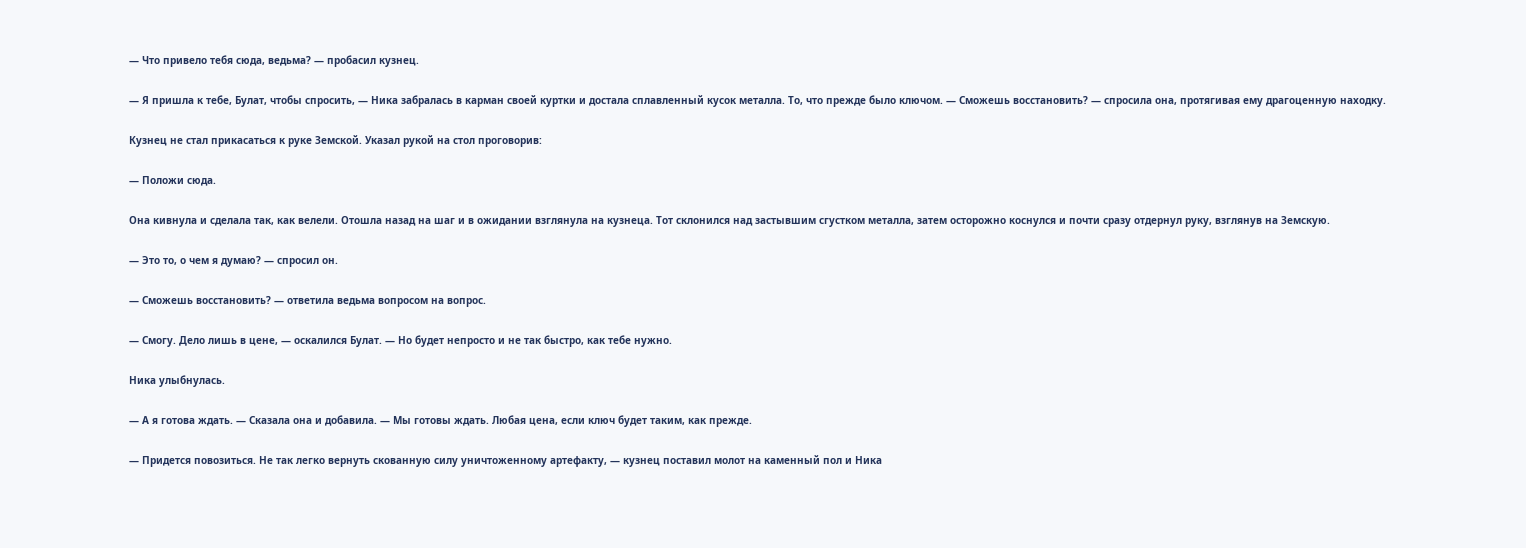— Что привело тебя сюда, ведьма? — пробасил кузнец.

— Я пришла к тебе, Булат, чтобы спросить, — Ника забралась в карман своей куртки и достала сплавленный кусок металла. То, что прежде было ключом. — Сможешь восстановить? — спросила она, протягивая ему драгоценную находку.

Кузнец не стал прикасаться к руке Земской. Указал рукой на стол проговорив:

— Положи сюда.

Она кивнула и сделала так, как велели. Отошла назад на шаг и в ожидании взглянула на кузнеца. Тот склонился над застывшим сгустком металла, затем осторожно коснулся и почти сразу отдернул руку, взглянув на Земскую.

— Это то, о чем я думаю? — спросил он.

— Сможешь восстановить? — ответила ведьма вопросом на вопрос.

— Смогу. Дело лишь в цене, — оскалился Булат. — Но будет непросто и не так быстро, как тебе нужно.

Ника улыбнулась.

— А я готова ждать. — Сказала она и добавила. — Мы готовы ждать. Любая цена, если ключ будет таким, как прежде.

— Придется повозиться. Не так легко вернуть скованную силу уничтоженному артефакту, — кузнец поставил молот на каменный пол и Ника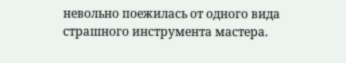невольно поежилась от одного вида страшного инструмента мастера.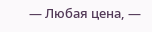— Любая цена, —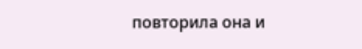повторила она и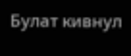Булат кивнул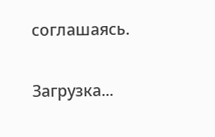соглашаясь.

Загрузка...